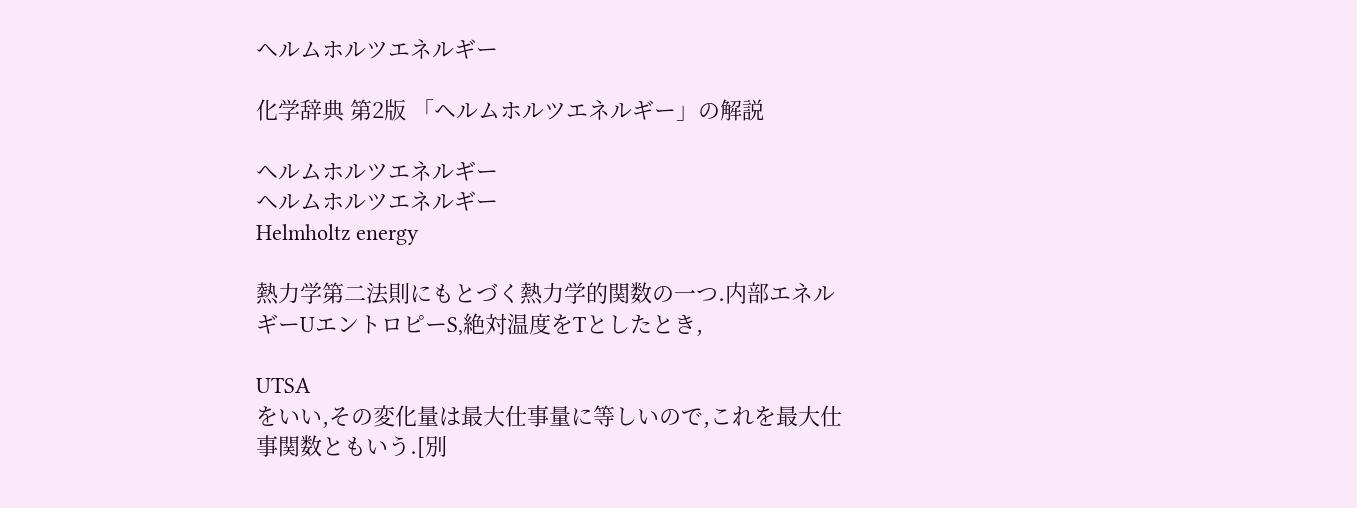ヘルムホルツエネルギー

化学辞典 第2版 「ヘルムホルツエネルギー」の解説

ヘルムホルツエネルギー
ヘルムホルツエネルギー
Helmholtz energy

熱力学第二法則にもとづく熱力学的関数の一つ.内部エネルギーUエントロピーS,絶対温度をTとしたとき,

UTSA
をいい,その変化量は最大仕事量に等しいので,これを最大仕事関数ともいう.[別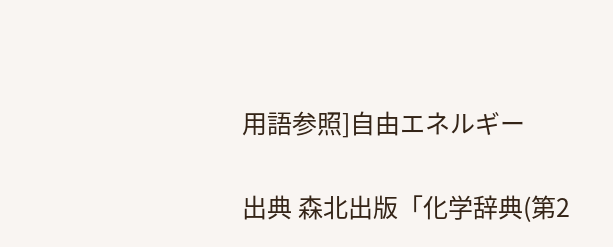用語参照]自由エネルギー

出典 森北出版「化学辞典(第2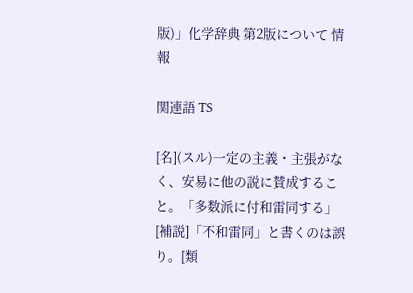版)」化学辞典 第2版について 情報

関連語 TS

[名](スル)一定の主義・主張がなく、安易に他の説に賛成すること。「多数派に付和雷同する」[補説]「不和雷同」と書くのは誤り。[類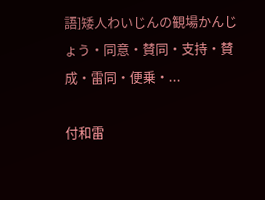語]矮人わいじんの観場かんじょう・同意・賛同・支持・賛成・雷同・便乗・...

付和雷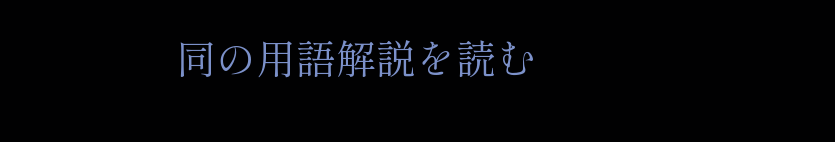同の用語解説を読む